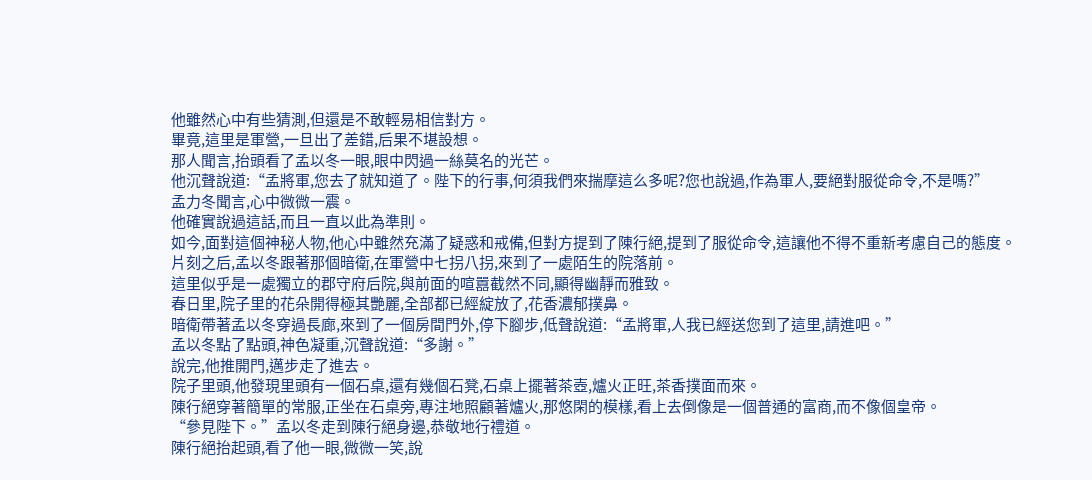他雖然心中有些猜測,但還是不敢輕易相信對方。
畢竟,這里是軍營,一旦出了差錯,后果不堪設想。
那人聞言,抬頭看了孟以冬一眼,眼中閃過一絲莫名的光芒。
他沉聲說道:“孟將軍,您去了就知道了。陛下的行事,何須我們來揣摩這么多呢?您也說過,作為軍人,要絕對服從命令,不是嗎?”
孟力冬聞言,心中微微一震。
他確實說過這話,而且一直以此為準則。
如今,面對這個神秘人物,他心中雖然充滿了疑惑和戒備,但對方提到了陳行絕,提到了服從命令,這讓他不得不重新考慮自己的態度。
片刻之后,孟以冬跟著那個暗衛,在軍營中七拐八拐,來到了一處陌生的院落前。
這里似乎是一處獨立的郡守府后院,與前面的喧囂截然不同,顯得幽靜而雅致。
春日里,院子里的花朵開得極其艷麗,全部都已經綻放了,花香濃郁撲鼻。
暗衛帶著孟以冬穿過長廊,來到了一個房間門外,停下腳步,低聲說道:“孟將軍,人我已經送您到了這里,請進吧。”
孟以冬點了點頭,神色凝重,沉聲說道:“多謝。”
說完,他推開門,邁步走了進去。
院子里頭,他發現里頭有一個石桌,還有幾個石凳,石桌上擺著茶壺,爐火正旺,茶香撲面而來。
陳行絕穿著簡單的常服,正坐在石桌旁,專注地照顧著爐火,那悠閑的模樣,看上去倒像是一個普通的富商,而不像個皇帝。
“參見陛下。”孟以冬走到陳行絕身邊,恭敬地行禮道。
陳行絕抬起頭,看了他一眼,微微一笑,說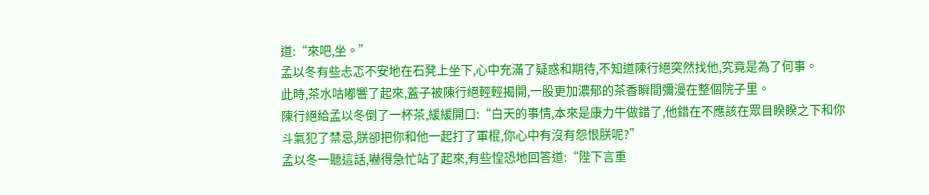道:“來吧,坐。”
孟以冬有些忐忑不安地在石凳上坐下,心中充滿了疑惑和期待,不知道陳行絕突然找他,究竟是為了何事。
此時,茶水咕嘟響了起來,蓋子被陳行絕輕輕揭開,一股更加濃郁的茶香瞬間彌漫在整個院子里。
陳行絕給孟以冬倒了一杯茶,緩緩開口:“白天的事情,本來是康力牛做錯了,他錯在不應該在眾目睽睽之下和你斗氣犯了禁忌,朕卻把你和他一起打了軍棍,你心中有沒有怨恨朕呢?”
孟以冬一聽這話,嚇得急忙站了起來,有些惶恐地回答道:“陛下言重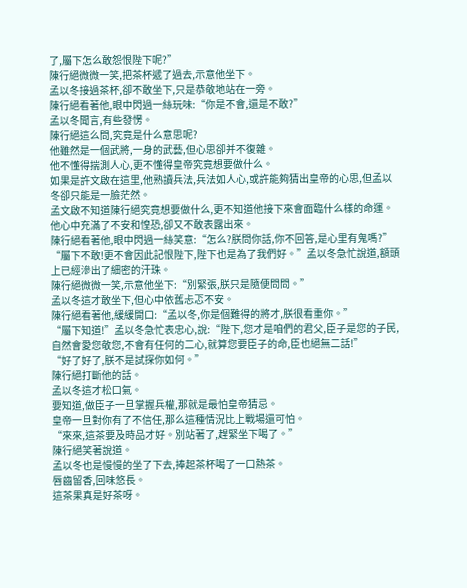了,屬下怎么敢怨恨陛下呢?”
陳行絕微微一笑,把茶杯遞了過去,示意他坐下。
孟以冬接過茶杯,卻不敢坐下,只是恭敬地站在一旁。
陳行絕看著他,眼中閃過一絲玩味:“你是不會,還是不敢?”
孟以冬聞言,有些發愣。
陳行絕這么問,究竟是什么意思呢?
他雖然是一個武將,一身的武藝,但心思卻并不復雜。
他不懂得揣測人心,更不懂得皇帝究竟想要做什么。
如果是許文啟在這里,他熟讀兵法,兵法如人心,或許能夠猜出皇帝的心思,但孟以冬卻只能是一臉茫然。
孟文啟不知道陳行絕究竟想要做什么,更不知道他接下來會面臨什么樣的命運。
他心中充滿了不安和惶恐,卻又不敢表露出來。
陳行絕看著他,眼中閃過一絲笑意:“怎么?朕問你話,你不回答,是心里有鬼嗎?”
“屬下不敢!更不會因此記恨陛下,陛下也是為了我們好。”孟以冬急忙說道,額頭上已經滲出了細密的汗珠。
陳行絕微微一笑,示意他坐下:“別緊張,朕只是隨便問問。”
孟以冬這才敢坐下,但心中依舊忐忑不安。
陳行絕看著他,緩緩開口:“孟以冬,你是個難得的將才,朕很看重你。”
“屬下知道!”孟以冬急忙表忠心,說:“陛下,您才是咱們的君父,臣子是您的子民,自然會愛您敬您,不會有任何的二心,就算您要臣子的命,臣也絕無二話!”
“好了好了,朕不是試探你如何。”
陳行絕打斷他的話。
孟以冬這才松口氣。
要知道,做臣子一旦掌握兵權,那就是最怕皇帝猜忌。
皇帝一旦對你有了不信任,那么這種情況比上戰場還可怕。
“來來,這茶要及時品才好。別站著了,趕緊坐下喝了。”
陳行絕笑著說道。
孟以冬也是慢慢的坐了下去,捧起茶杯喝了一口熱茶。
唇齒留香,回味悠長。
這茶果真是好茶呀。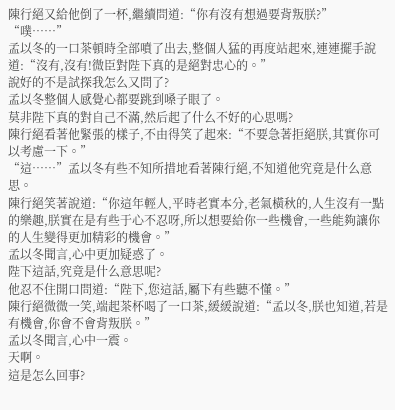陳行絕又給他倒了一杯,繼續問道:“你有沒有想過要背叛朕?”
“噗……”
孟以冬的一口茶頓時全部噴了出去,整個人猛的再度站起來,連連擺手說道:“沒有,沒有!微臣對陛下真的是絕對忠心的。”
說好的不是試探我怎么又問了?
孟以冬整個人感覺心都要跳到嗓子眼了。
莫非陛下真的對自己不滿,然后起了什么不好的心思嗎?
陳行絕看著他緊張的樣子,不由得笑了起來:“不要急著拒絕朕,其實你可以考慮一下。”
“這……”孟以冬有些不知所措地看著陳行絕,不知道他究竟是什么意思。
陳行絕笑著說道:“你這年輕人,平時老實本分,老氣橫秋的,人生沒有一點的樂趣,朕實在是有些于心不忍呀,所以想要給你一些機會,一些能夠讓你的人生變得更加精彩的機會。”
孟以冬聞言,心中更加疑惑了。
陛下這話,究竟是什么意思呢?
他忍不住開口問道:“陛下,您這話,屬下有些聽不懂。”
陳行絕微微一笑,端起茶杯喝了一口茶,緩緩說道:“孟以冬,朕也知道,若是有機會,你會不會背叛朕。”
孟以冬聞言,心中一震。
天啊。
這是怎么回事?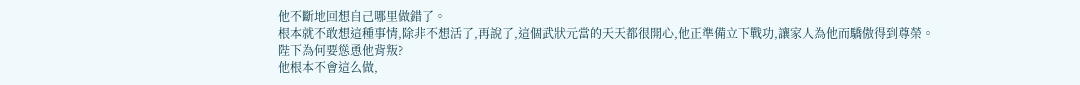他不斷地回想自己哪里做錯了。
根本就不敢想這種事情,除非不想活了,再說了,這個武狀元當的天天都很開心,他正準備立下戰功,讓家人為他而驕傲得到尊榮。
陛下為何要慫恿他背叛?
他根本不會這么做,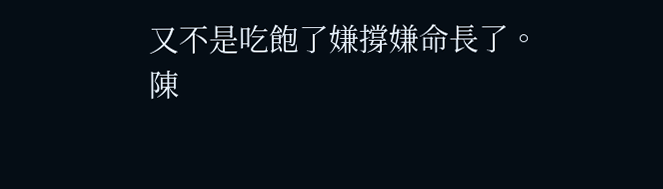又不是吃飽了嫌撐嫌命長了。
陳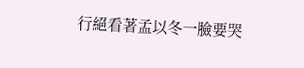行絕看著孟以冬一臉要哭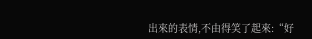出來的表情,不由得笑了起來:“好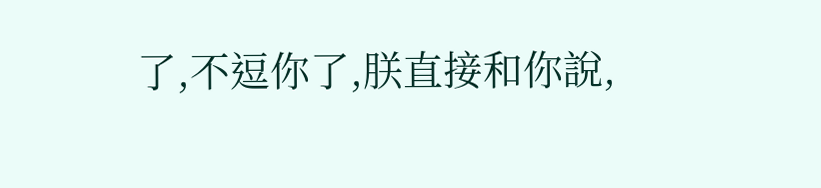了,不逗你了,朕直接和你說,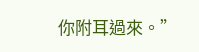你附耳過來。”